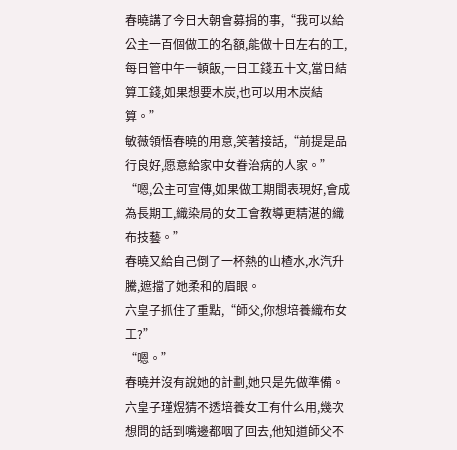春曉講了今日大朝會募捐的事,“我可以給公主一百個做工的名額,能做十日左右的工,每日管中午一頓飯,一日工錢五十文,當日結算工錢,如果想要木炭,也可以用木炭結算。”
敏薇領悟春曉的用意,笑著接話,“前提是品行良好,愿意給家中女眷治病的人家。”
“嗯,公主可宣傳,如果做工期間表現好,會成為長期工,織染局的女工會教導更精湛的織布技藝。”
春曉又給自己倒了一杯熱的山楂水,水汽升騰,遮擋了她柔和的眉眼。
六皇子抓住了重點,“師父,你想培養織布女工?”
“嗯。”
春曉并沒有說她的計劃,她只是先做準備。
六皇子瑾煜猜不透培養女工有什么用,幾次想問的話到嘴邊都咽了回去,他知道師父不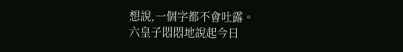想說,一個字都不會吐露。
六皇子悶悶地說起今日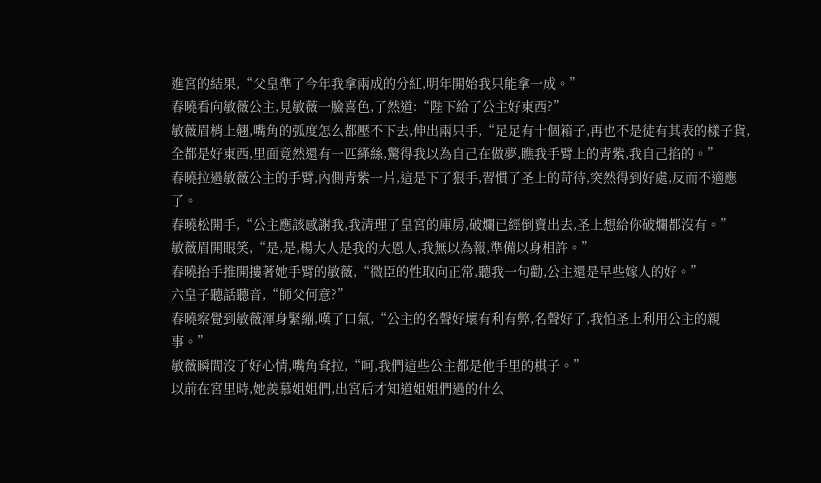進宮的結果,“父皇準了今年我拿兩成的分紅,明年開始我只能拿一成。”
春曉看向敏薇公主,見敏薇一臉喜色,了然道:“陛下給了公主好東西?”
敏薇眉梢上翹,嘴角的弧度怎么都壓不下去,伸出兩只手,“足足有十個箱子,再也不是徒有其表的樣子貨,全都是好東西,里面竟然還有一匹緙絲,驚得我以為自己在做夢,瞧我手臂上的青紫,我自己掐的。”
春曉拉過敏薇公主的手臂,內側青紫一片,這是下了狠手,習慣了圣上的苛待,突然得到好處,反而不適應了。
春曉松開手,“公主應該感謝我,我清理了皇宮的庫房,破爛已經倒賣出去,圣上想給你破爛都沒有。”
敏薇眉開眼笑,“是,是,楊大人是我的大恩人,我無以為報,準備以身相許。”
春曉抬手推開摟著她手臂的敏薇,“微臣的性取向正常,聽我一句勸,公主還是早些嫁人的好。”
六皇子聽話聽音,“師父何意?”
春曉察覺到敏薇渾身緊繃,嘆了口氣,“公主的名聲好壞有利有弊,名聲好了,我怕圣上利用公主的親事。”
敏薇瞬間沒了好心情,嘴角耷拉,“呵,我們這些公主都是他手里的棋子。”
以前在宮里時,她羨慕姐姐們,出宮后才知道姐姐們過的什么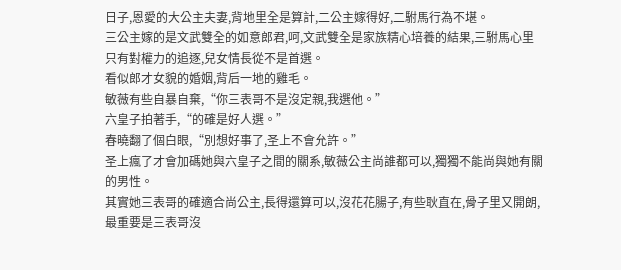日子,恩愛的大公主夫妻,背地里全是算計,二公主嫁得好,二駙馬行為不堪。
三公主嫁的是文武雙全的如意郎君,呵,文武雙全是家族精心培養的結果,三駙馬心里只有對權力的追逐,兒女情長從不是首選。
看似郎才女貌的婚姻,背后一地的雞毛。
敏薇有些自暴自棄,“你三表哥不是沒定親,我選他。”
六皇子拍著手,“的確是好人選。”
春曉翻了個白眼,“別想好事了,圣上不會允許。”
圣上瘋了才會加碼她與六皇子之間的關系,敏薇公主尚誰都可以,獨獨不能尚與她有關的男性。
其實她三表哥的確適合尚公主,長得還算可以,沒花花腸子,有些耿直在,骨子里又開朗,最重要是三表哥沒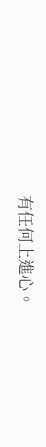有任何上進心。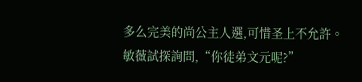多么完美的尚公主人選,可惜圣上不允許。
敏薇試探詢問,“你徒弟文元呢?”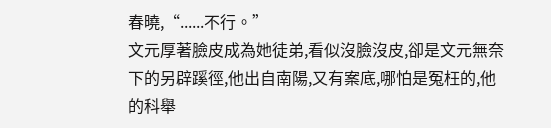春曉,“......不行。”
文元厚著臉皮成為她徒弟,看似沒臉沒皮,卻是文元無奈下的另辟蹊徑,他出自南陽,又有案底,哪怕是冤枉的,他的科舉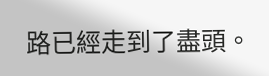路已經走到了盡頭。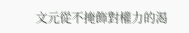文元從不掩飾對權力的渴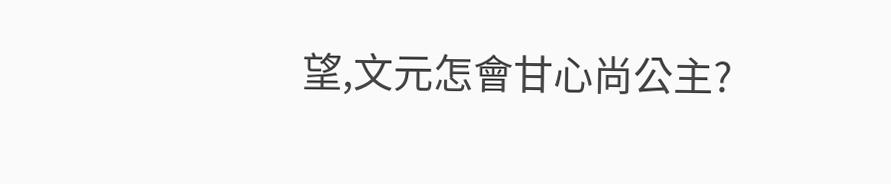望,文元怎會甘心尚公主?